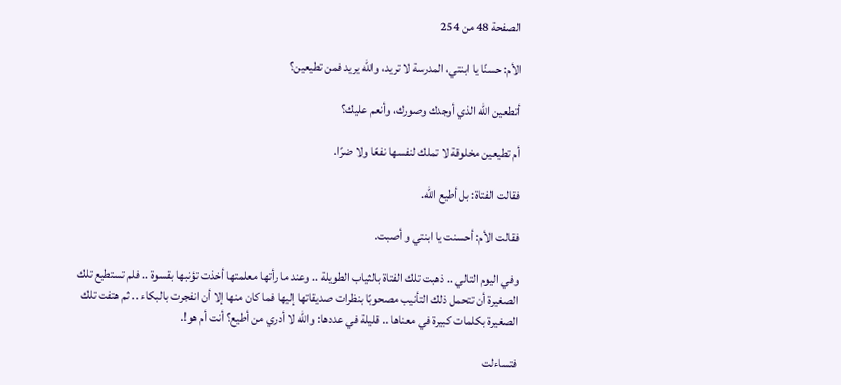الصفحة 48 من 254

الأم: حسنًا يا ابنتي، المدرسة لا تريد، والله يريد فمن تطيعين؟

أتطعين الله الذي أوجدك وصورك، وأنعم عليك؟

أم تطيعين مخلوقة لا تملك لنفسها نفعًا ولا ضرًا.

فقالت الفتاة: بل أطيع الله.

فقالت الأم: أحسنت يا ابنتي و أصبت.

وفي اليوم التالي .. ذهبت تلك الفتاة بالثياب الطويلة .. وعند ما رأتها معلمتها أخذت تؤنبها بقسوة .. فلم تستطيع تلك الصغيرة أن تتحمل ذلك التأنيب مصحوبًا بنظرات صديقاتها إليها فما كان منها إلا أن انفجرت بالبكاء .. ثم هتفت تلك الصغيرة بكلمات كبيرة في معناها .. قليلة في عددها: والله لا أدري من أطيع؟ أنت أم هو!.

فتساءلت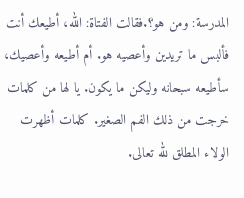المدرسة: ومن هو؟.فقالت الفتاة: الله، أطيعك أنت فألبس ما تريدين وأعصيه هو. أم أطيعه وأعصيك، سأطيعه سبحانه وليكن ما يكون. يا لها من كلمات خرجت من ذلك الفم الصغير. كلمات أظهرت الولاء المطلق لله تعالى.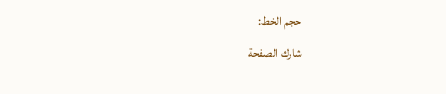حجم الخط:
شارك الصفحة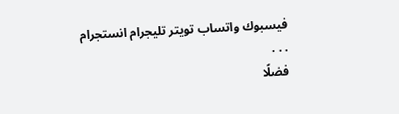فيسبوك واتساب تويتر تليجرام انستجرام
. . .
فضلًا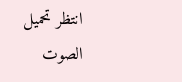انتظر تحميل الصوت